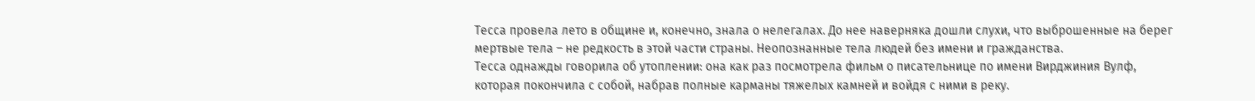Тесса провела лето в общине и, конечно, знала о нелегалах. До нее наверняка дошли слухи, что выброшенные на берег мертвые тела – не редкость в этой части страны. Неопознанные тела людей без имени и гражданства.
Тесса однажды говорила об утоплении: она как раз посмотрела фильм о писательнице по имени Вирджиния Вулф, которая покончила с собой, набрав полные карманы тяжелых камней и войдя с ними в реку.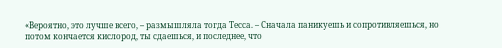«Вероятно, это лучше всего, – размышляла тогда Тесса. – Сначала паникуешь и сопротивляешься, но потом кончается кислород, ты сдаешься, и последнее, что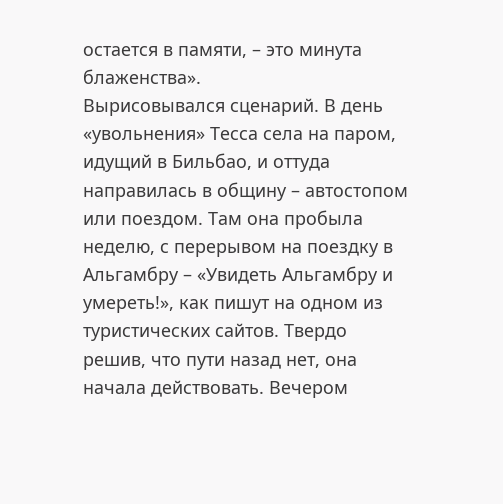остается в памяти, – это минута блаженства».
Вырисовывался сценарий. В день «увольнения» Тесса села на паром, идущий в Бильбао, и оттуда направилась в общину – автостопом или поездом. Там она пробыла неделю, с перерывом на поездку в Альгамбру – «Увидеть Альгамбру и умереть!», как пишут на одном из туристических сайтов. Твердо решив, что пути назад нет, она начала действовать. Вечером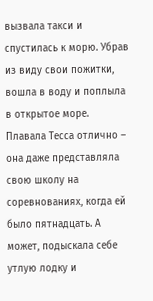вызвала такси и спустилась к морю. Убрав из виду свои пожитки, вошла в воду и поплыла в открытое море. Плавала Тесса отлично – она даже представляла свою школу на соревнованиях, когда ей было пятнадцать. А может, подыскала себе утлую лодку и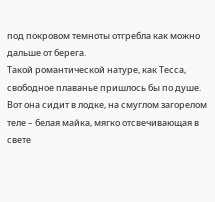под покровом темноты отгребла как можно дальше от берега.
Такой романтической натуре, как Тесса, свободное плаванье пришлось бы по душе. Вот она сидит в лодке, на смуглом загорелом теле – белая майка, мягко отсвечивающая в свете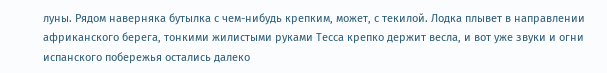луны. Рядом наверняка бутылка с чем-нибудь крепким, может, с текилой. Лодка плывет в направлении африканского берега, тонкими жилистыми руками Тесса крепко держит весла, и вот уже звуки и огни испанского побережья остались далеко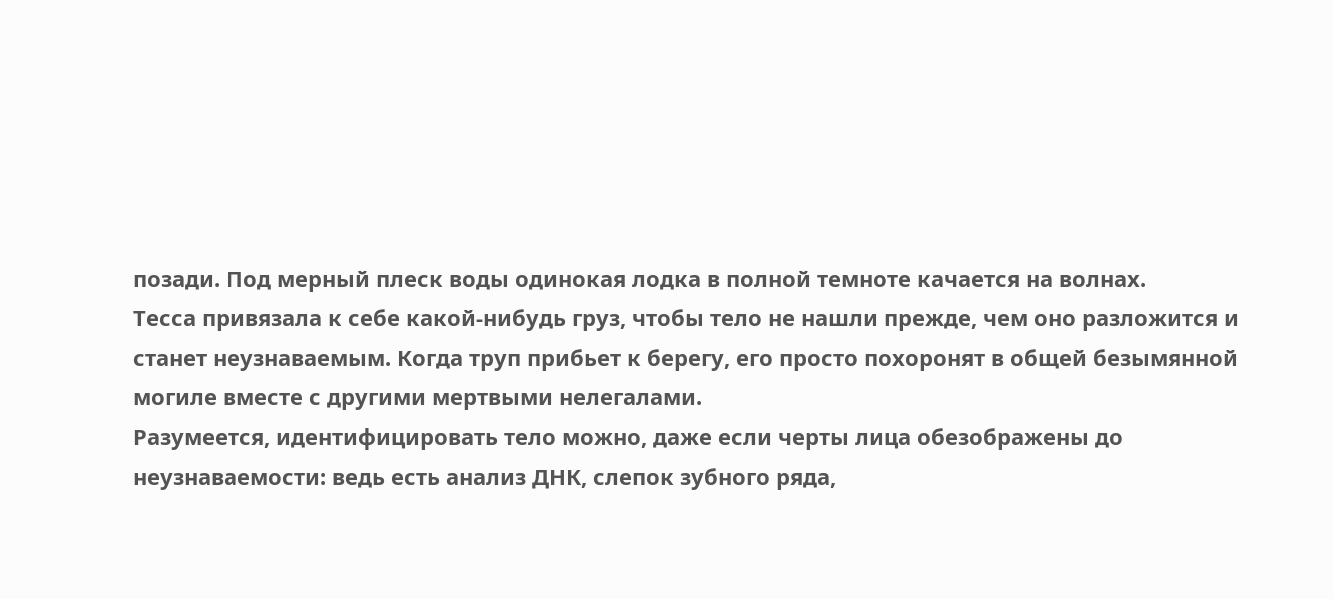позади. Под мерный плеск воды одинокая лодка в полной темноте качается на волнах.
Тесса привязала к себе какой-нибудь груз, чтобы тело не нашли прежде, чем оно разложится и станет неузнаваемым. Когда труп прибьет к берегу, его просто похоронят в общей безымянной могиле вместе с другими мертвыми нелегалами.
Разумеется, идентифицировать тело можно, даже если черты лица обезображены до неузнаваемости: ведь есть анализ ДНК, слепок зубного ряда,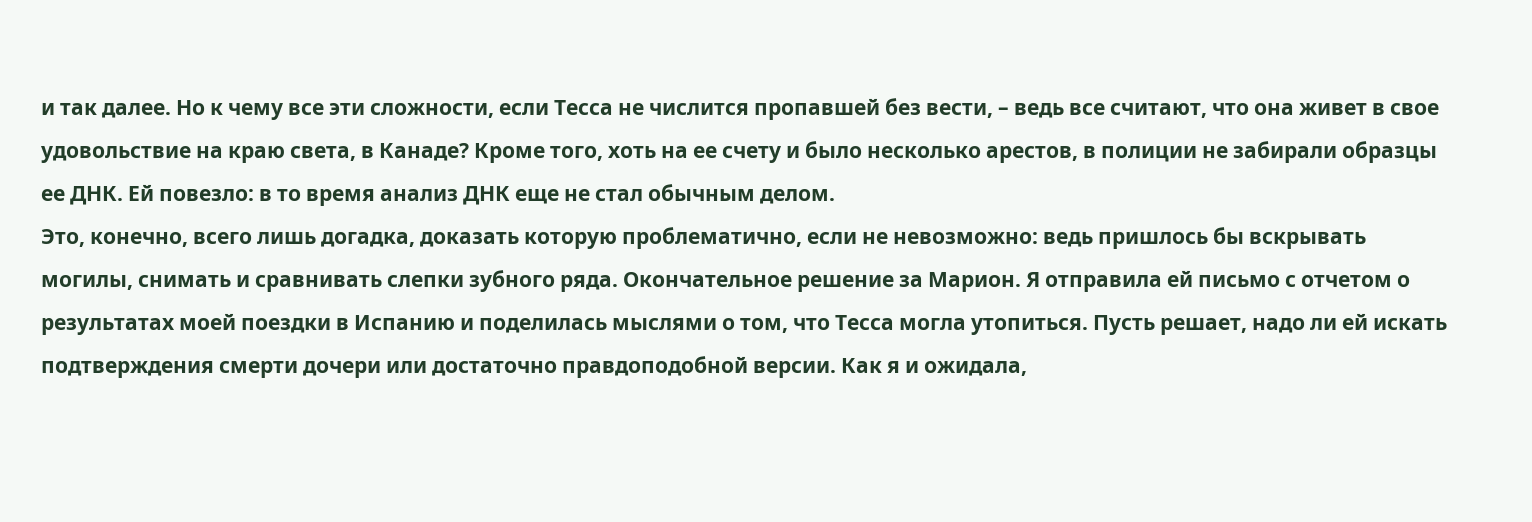и так далее. Но к чему все эти сложности, если Тесса не числится пропавшей без вести, – ведь все считают, что она живет в свое удовольствие на краю света, в Канаде? Кроме того, хоть на ее счету и было несколько арестов, в полиции не забирали образцы ее ДНК. Ей повезло: в то время анализ ДНК еще не стал обычным делом.
Это, конечно, всего лишь догадка, доказать которую проблематично, если не невозможно: ведь пришлось бы вскрывать могилы, снимать и сравнивать слепки зубного ряда. Окончательное решение за Марион. Я отправила ей письмо с отчетом о результатах моей поездки в Испанию и поделилась мыслями о том, что Тесса могла утопиться. Пусть решает, надо ли ей искать подтверждения смерти дочери или достаточно правдоподобной версии. Как я и ожидала,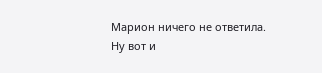Марион ничего не ответила.
Ну вот и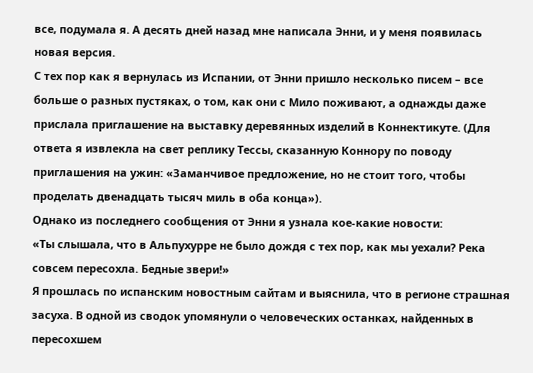все, подумала я. А десять дней назад мне написала Энни, и у меня появилась новая версия.
С тех пор как я вернулась из Испании, от Энни пришло несколько писем – все больше о разных пустяках, о том, как они с Мило поживают, а однажды даже прислала приглашение на выставку деревянных изделий в Коннектикуте. (Для ответа я извлекла на свет реплику Тессы, сказанную Коннору по поводу приглашения на ужин: «Заманчивое предложение, но не стоит того, чтобы проделать двенадцать тысяч миль в оба конца»).
Однако из последнего сообщения от Энни я узнала кое-какие новости:
«Ты слышала, что в Альпухурре не было дождя с тех пор, как мы уехали? Река совсем пересохла. Бедные звери!»
Я прошлась по испанским новостным сайтам и выяснила, что в регионе страшная засуха. В одной из сводок упомянули о человеческих останках, найденных в пересохшем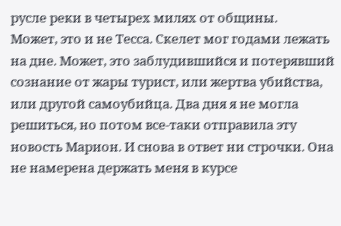русле реки в четырех милях от общины.
Может, это и не Тесса. Скелет мог годами лежать на дне. Может, это заблудившийся и потерявший сознание от жары турист, или жертва убийства, или другой самоубийца. Два дня я не могла решиться, но потом все-таки отправила эту новость Марион. И снова в ответ ни строчки. Она не намерена держать меня в курсе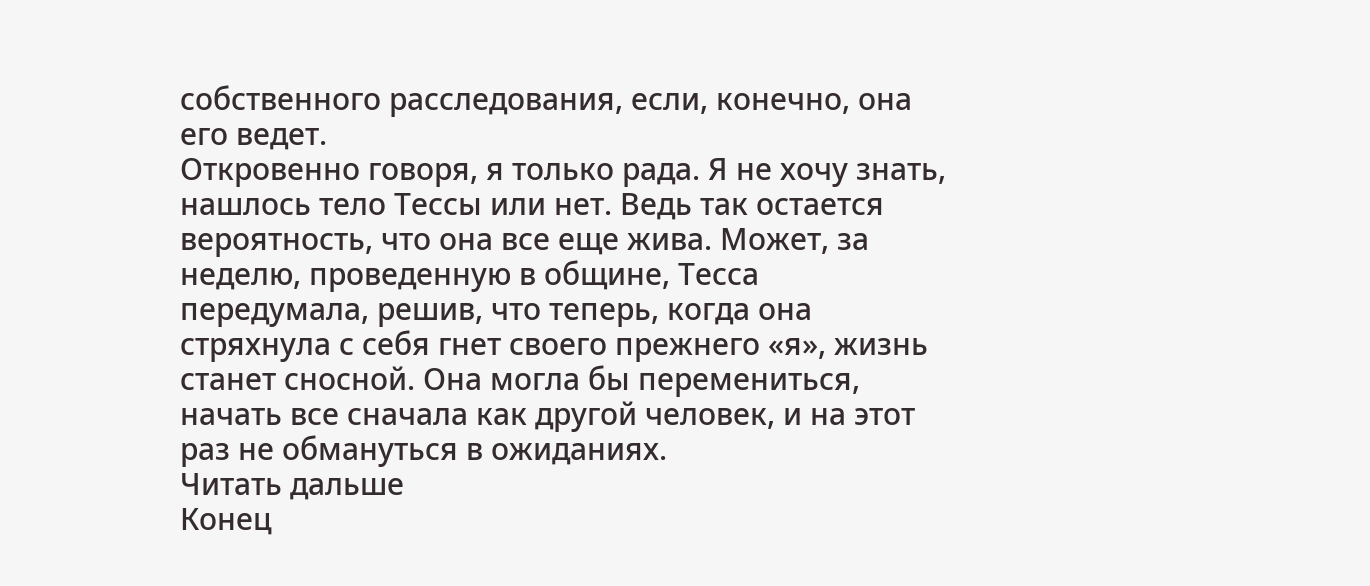собственного расследования, если, конечно, она его ведет.
Откровенно говоря, я только рада. Я не хочу знать, нашлось тело Тессы или нет. Ведь так остается вероятность, что она все еще жива. Может, за неделю, проведенную в общине, Тесса передумала, решив, что теперь, когда она стряхнула с себя гнет своего прежнего «я», жизнь станет сносной. Она могла бы перемениться, начать все сначала как другой человек, и на этот раз не обмануться в ожиданиях.
Читать дальше
Конец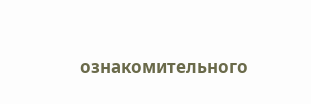ознакомительного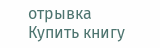отрывка
Купить книгу